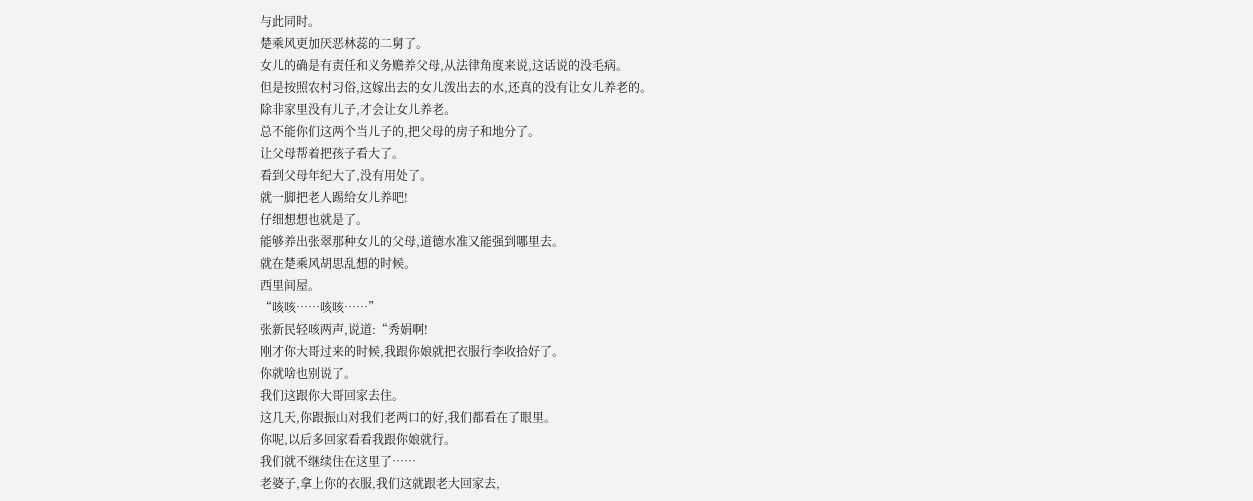与此同时。
楚乘风更加厌恶林蕊的二舅了。
女儿的确是有责任和义务赡养父母,从法律角度来说,这话说的没毛病。
但是按照农村习俗,这嫁出去的女儿泼出去的水,还真的没有让女儿养老的。
除非家里没有儿子,才会让女儿养老。
总不能你们这两个当儿子的,把父母的房子和地分了。
让父母帮着把孩子看大了。
看到父母年纪大了,没有用处了。
就一脚把老人踢给女儿养吧!
仔细想想也就是了。
能够养出张翠那种女儿的父母,道德水准又能强到哪里去。
就在楚乘风胡思乱想的时候。
西里间屋。
“咳咳……咳咳……”
张新民轻咳两声,说道:“秀娟啊!
刚才你大哥过来的时候,我跟你娘就把衣服行李收拾好了。
你就啥也别说了。
我们这跟你大哥回家去住。
这几天,你跟振山对我们老两口的好,我们都看在了眼里。
你呢,以后多回家看看我跟你娘就行。
我们就不继续住在这里了……
老婆子,拿上你的衣服,我们这就跟老大回家去,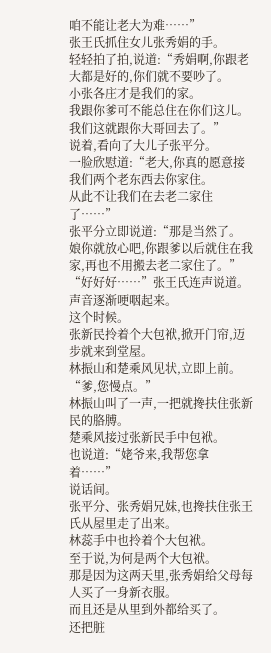咱不能让老大为难……”
张王氏抓住女儿张秀娟的手。
轻轻拍了拍,说道:“秀娟啊,你跟老大都是好的,你们就不要吵了。
小张各庄才是我们的家。
我跟你爹可不能总住在你们这儿。
我们这就跟你大哥回去了。”
说着,看向了大儿子张平分。
一脸欣慰道:“老大,你真的愿意接我们两个老东西去你家住。
从此不让我们在去老二家住了……”
张平分立即说道:“那是当然了。
娘你就放心吧,你跟爹以后就住在我家,再也不用搬去老二家住了。”
“好好好……”张王氏连声说道。
声音逐渐哽咽起来。
这个时候。
张新民拎着个大包袱,掀开门帘,迈步就来到堂屋。
林振山和楚乘风见状,立即上前。
“爹,您慢点。”
林振山叫了一声,一把就搀扶住张新民的胳膊。
楚乘风接过张新民手中包袱。
也说道:“姥爷来,我帮您拿着……”
说话间。
张平分、张秀娟兄妹,也搀扶住张王氏从屋里走了出来。
林蕊手中也拎着个大包袱。
至于说,为何是两个大包袱。
那是因为这两天里,张秀娟给父母每人买了一身新衣服。
而且还是从里到外都给买了。
还把脏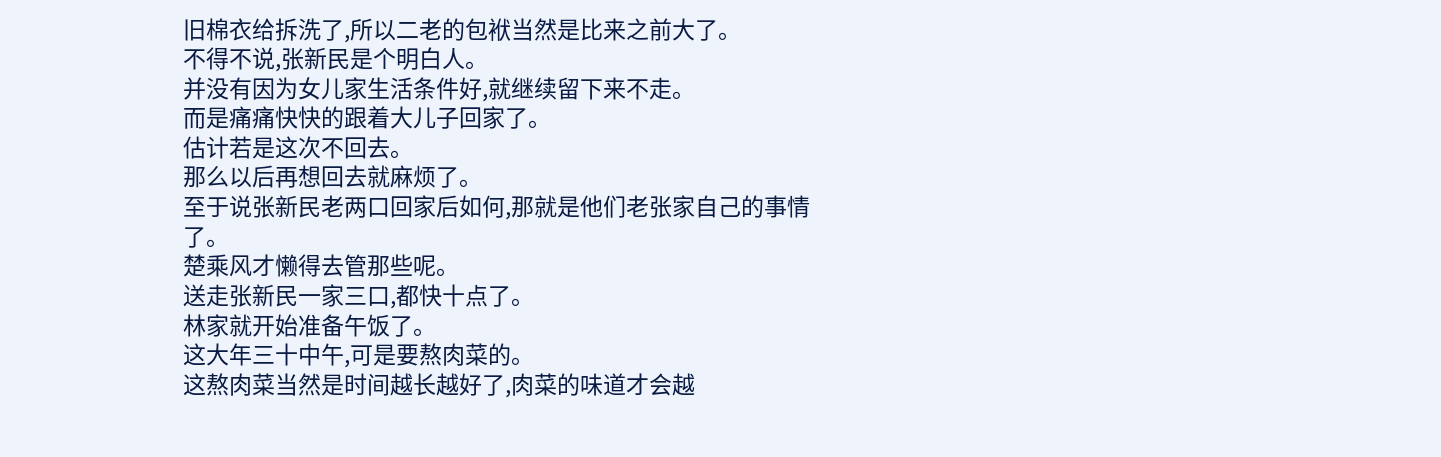旧棉衣给拆洗了,所以二老的包袱当然是比来之前大了。
不得不说,张新民是个明白人。
并没有因为女儿家生活条件好,就继续留下来不走。
而是痛痛快快的跟着大儿子回家了。
估计若是这次不回去。
那么以后再想回去就麻烦了。
至于说张新民老两口回家后如何,那就是他们老张家自己的事情了。
楚乘风才懒得去管那些呢。
送走张新民一家三口,都快十点了。
林家就开始准备午饭了。
这大年三十中午,可是要熬肉菜的。
这熬肉菜当然是时间越长越好了,肉菜的味道才会越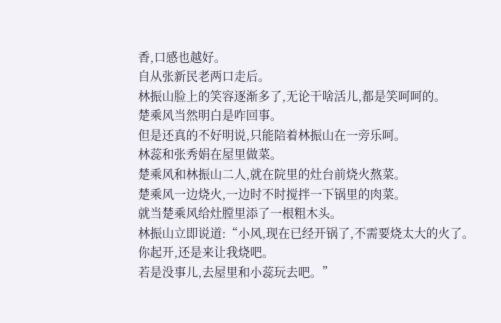香,口感也越好。
自从张新民老两口走后。
林振山脸上的笑容逐渐多了,无论干啥活儿,都是笑呵呵的。
楚乘风当然明白是咋回事。
但是还真的不好明说,只能陪着林振山在一旁乐呵。
林蕊和张秀娟在屋里做菜。
楚乘风和林振山二人,就在院里的灶台前烧火熬菜。
楚乘风一边烧火,一边时不时搅拌一下锅里的肉菜。
就当楚乘风给灶膛里添了一根粗木头。
林振山立即说道:“小风,现在已经开锅了,不需要烧太大的火了。
你起开,还是来让我烧吧。
若是没事儿,去屋里和小蕊玩去吧。”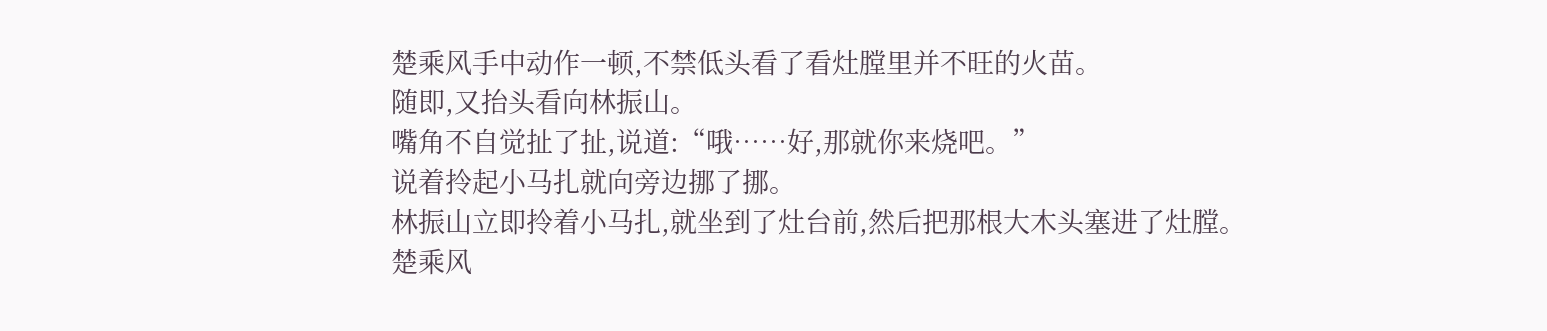楚乘风手中动作一顿,不禁低头看了看灶膛里并不旺的火苗。
随即,又抬头看向林振山。
嘴角不自觉扯了扯,说道:“哦……好,那就你来烧吧。”
说着拎起小马扎就向旁边挪了挪。
林振山立即拎着小马扎,就坐到了灶台前,然后把那根大木头塞进了灶膛。
楚乘风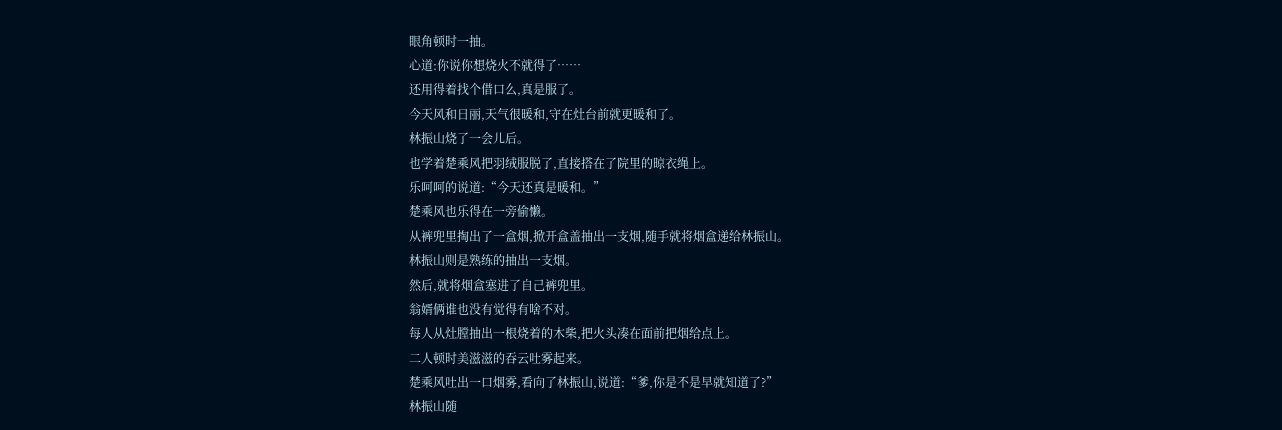眼角顿时一抽。
心道:你说你想烧火不就得了……
还用得着找个借口么,真是服了。
今天风和日丽,天气很暖和,守在灶台前就更暖和了。
林振山烧了一会儿后。
也学着楚乘风把羽绒服脱了,直接搭在了院里的晾衣绳上。
乐呵呵的说道:“今天还真是暖和。”
楚乘风也乐得在一旁偷懒。
从裤兜里掏出了一盒烟,掀开盒盖抽出一支烟,随手就将烟盒递给林振山。
林振山则是熟练的抽出一支烟。
然后,就将烟盒塞进了自己裤兜里。
翁婿俩谁也没有觉得有啥不对。
每人从灶膛抽出一根烧着的木柴,把火头凑在面前把烟给点上。
二人顿时美滋滋的吞云吐雾起来。
楚乘风吐出一口烟雾,看向了林振山,说道:“爹,你是不是早就知道了?”
林振山随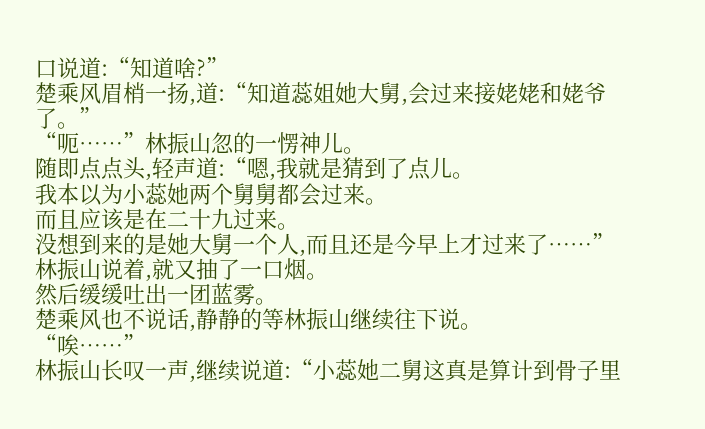口说道:“知道啥?”
楚乘风眉梢一扬,道:“知道蕊姐她大舅,会过来接姥姥和姥爷了。”
“呃……”林振山忽的一愣神儿。
随即点点头,轻声道:“嗯,我就是猜到了点儿。
我本以为小蕊她两个舅舅都会过来。
而且应该是在二十九过来。
没想到来的是她大舅一个人,而且还是今早上才过来了……”
林振山说着,就又抽了一口烟。
然后缓缓吐出一团蓝雾。
楚乘风也不说话,静静的等林振山继续往下说。
“唉……”
林振山长叹一声,继续说道:“小蕊她二舅这真是算计到骨子里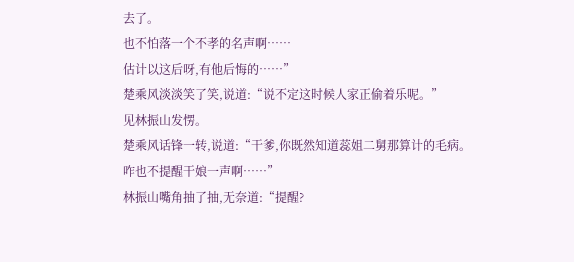去了。
也不怕落一个不孝的名声啊……
估计以这后呀,有他后悔的……”
楚乘风淡淡笑了笑,说道:“说不定这时候人家正偷着乐呢。”
见林振山发愣。
楚乘风话锋一转,说道:“干爹,你既然知道蕊姐二舅那算计的毛病。
咋也不提醒干娘一声啊……”
林振山嘴角抽了抽,无奈道:“提醒?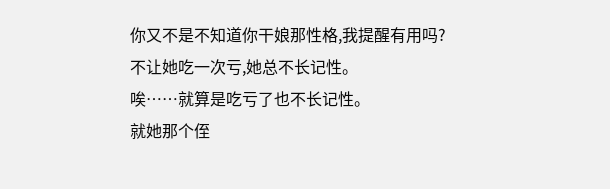你又不是不知道你干娘那性格,我提醒有用吗?
不让她吃一次亏,她总不长记性。
唉……就算是吃亏了也不长记性。
就她那个侄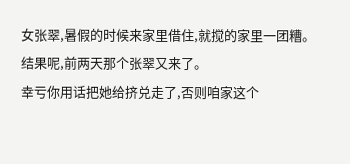女张翠,暑假的时候来家里借住,就搅的家里一团糟。
结果呢,前两天那个张翠又来了。
幸亏你用话把她给挤兑走了,否则咱家这个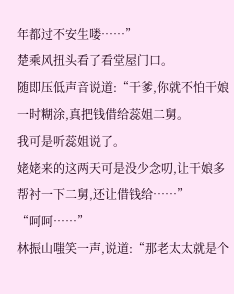年都过不安生喽……”
楚乘风扭头看了看堂屋门口。
随即压低声音说道:“干爹,你就不怕干娘一时糊涂,真把钱借给蕊姐二舅。
我可是听蕊姐说了。
姥姥来的这两天可是没少念叨,让干娘多帮衬一下二舅,还让借钱给……”
“呵呵……”
林振山嗤笑一声,说道:“那老太太就是个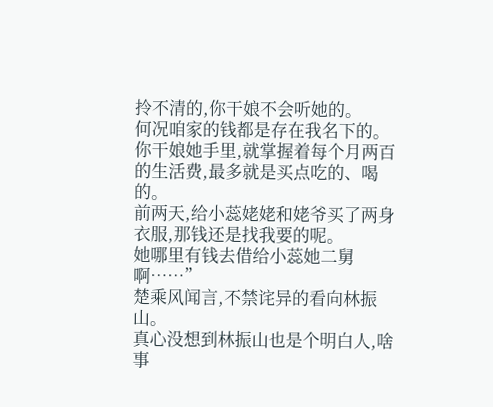拎不清的,你干娘不会听她的。
何况咱家的钱都是存在我名下的。
你干娘她手里,就掌握着每个月两百的生活费,最多就是买点吃的、喝的。
前两天,给小蕊姥姥和姥爷买了两身衣服,那钱还是找我要的呢。
她哪里有钱去借给小蕊她二舅啊……”
楚乘风闻言,不禁诧异的看向林振山。
真心没想到林振山也是个明白人,啥事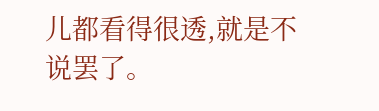儿都看得很透,就是不说罢了。